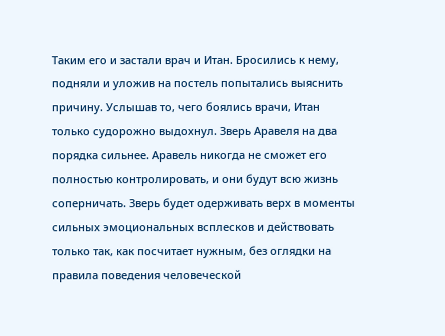Таким его и застали врач и Итан. Бросились к нему, подняли и уложив на постель попытались выяснить причину. Услышав то, чего боялись врачи, Итан только судорожно выдохнул. Зверь Аравеля на два порядка сильнее. Аравель никогда не сможет его полностью контролировать, и они будут всю жизнь соперничать. Зверь будет одерживать верх в моменты сильных эмоциональных всплесков и действовать только так, как посчитает нужным, без оглядки на правила поведения человеческой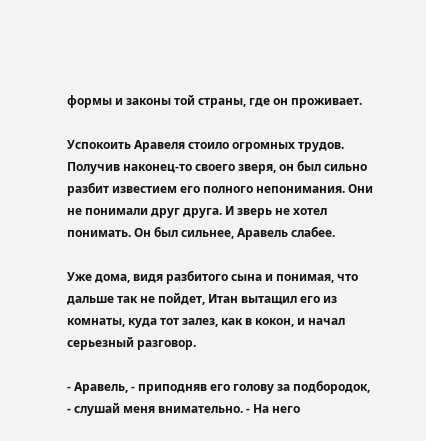формы и законы той страны, где он проживает.

Успокоить Аравеля стоило огромных трудов. Получив наконец-то своего зверя, он был сильно разбит известием его полного непонимания. Они не понимали друг друга. И зверь не хотел понимать. Он был сильнее, Аравель слабее.

Уже дома, видя разбитого сына и понимая, что дальше так не пойдет, Итан вытащил его из комнаты, куда тот залез, как в кокон, и начал серьезный разговор.

- Аравель, - приподняв его голову за подбородок, - слушай меня внимательно. - На него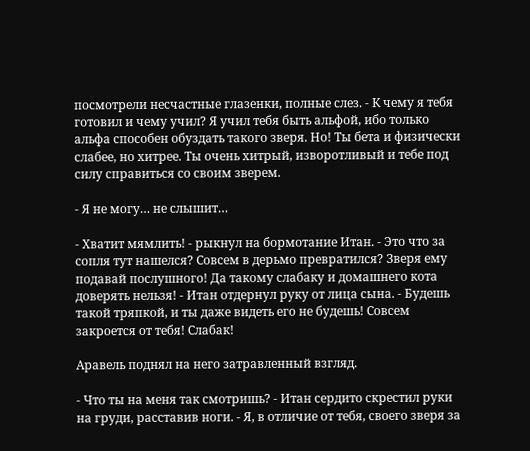посмотрели несчастные глазенки, полные слез. - К чему я тебя готовил и чему учил? Я учил тебя быть альфой, ибо только альфа способен обуздать такого зверя. Но! Ты бета и физически слабее, но хитрее. Ты очень хитрый, изворотливый и тебе под силу справиться со своим зверем.

- Я не могу… не слышит…

- Хватит мямлить! - рыкнул на бормотание Итан. - Это что за сопля тут нашелся? Совсем в дерьмо превратился? Зверя ему подавай послушного! Да такому слабаку и домашнего кота доверять нельзя! - Итан отдернул руку от лица сына. - Будешь такой тряпкой, и ты даже видеть его не будешь! Совсем закроется от тебя! Слабак!

Аравель поднял на него затравленный взгляд.

- Что ты на меня так смотришь? - Итан сердито скрестил руки на груди, расставив ноги. - Я, в отличие от тебя, своего зверя за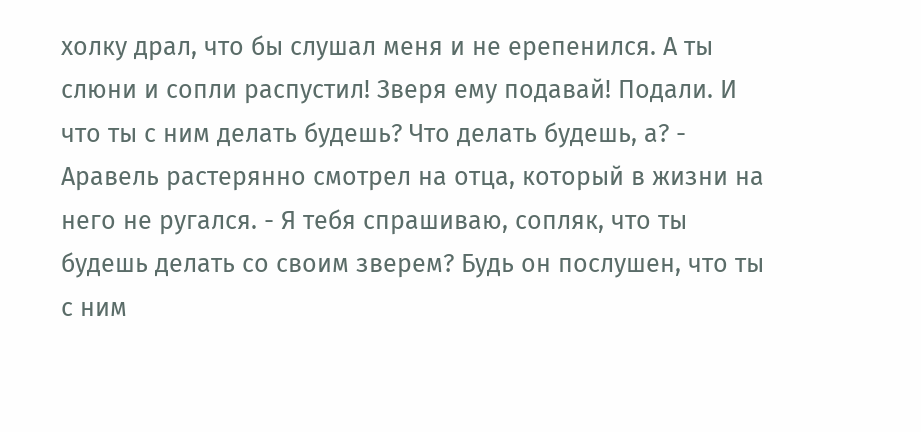холку драл, что бы слушал меня и не ерепенился. А ты слюни и сопли распустил! Зверя ему подавай! Подали. И что ты с ним делать будешь? Что делать будешь, а? - Аравель растерянно смотрел на отца, который в жизни на него не ругался. - Я тебя спрашиваю, сопляк, что ты будешь делать со своим зверем? Будь он послушен, что ты с ним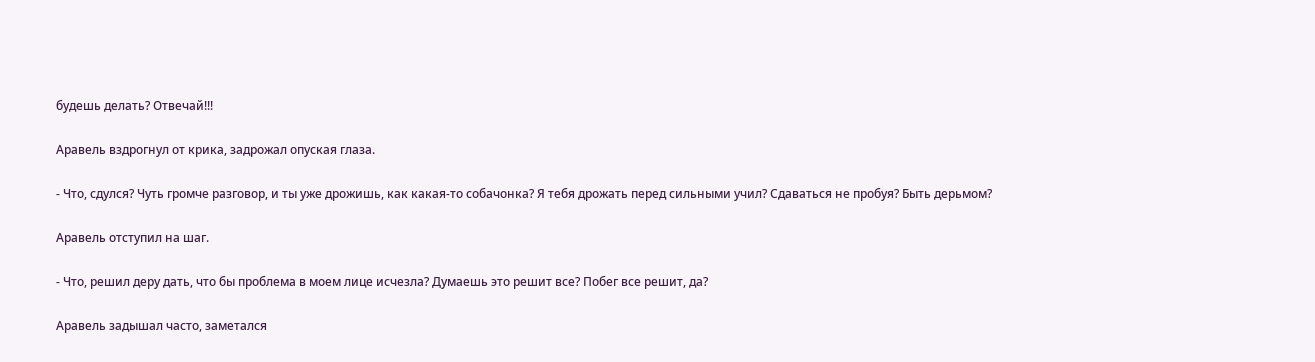будешь делать? Отвечай!!!

Аравель вздрогнул от крика, задрожал опуская глаза.

- Что, сдулся? Чуть громче разговор, и ты уже дрожишь, как какая-то собачонка? Я тебя дрожать перед сильными учил? Сдаваться не пробуя? Быть дерьмом?

Аравель отступил на шаг.

- Что, решил деру дать, что бы проблема в моем лице исчезла? Думаешь это решит все? Побег все решит, да?

Аравель задышал часто, заметался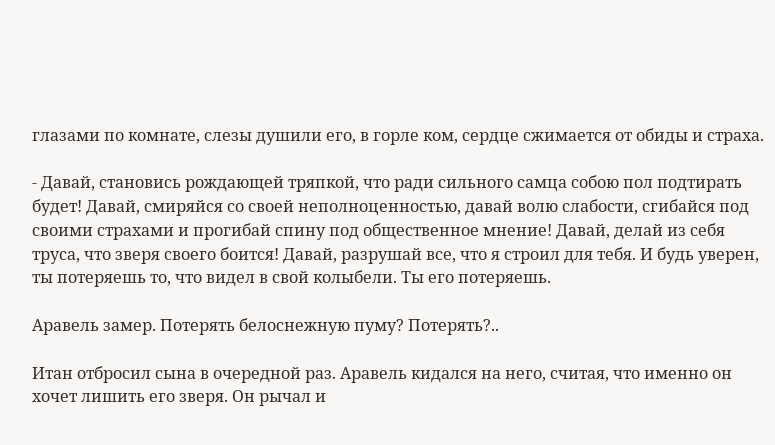глазами по комнате, слезы душили его, в горле ком, сердце сжимается от обиды и страха.

- Давай, становись рождающей тряпкой, что ради сильного самца собою пол подтирать будет! Давай, смиряйся со своей неполноценностью, давай волю слабости, сгибайся под своими страхами и прогибай спину под общественное мнение! Давай, делай из себя труса, что зверя своего боится! Давай, разрушай все, что я строил для тебя. И будь уверен, ты потеряешь то, что видел в свой колыбели. Ты его потеряешь.

Аравель замер. Потерять белоснежную пуму? Потерять?..

Итан отбросил сына в очередной раз. Аравель кидался на него, считая, что именно он хочет лишить его зверя. Он рычал и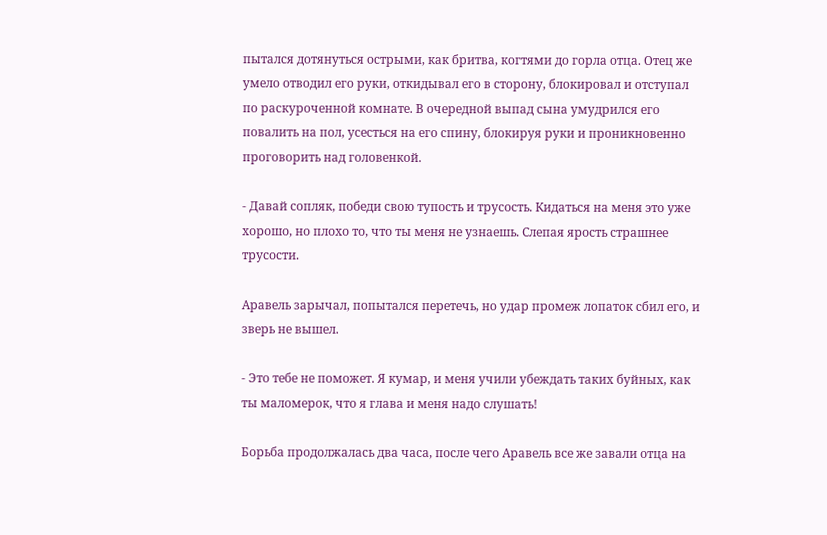пытался дотянуться острыми, как бритва, когтями до горла отца. Отец же умело отводил его руки, откидывал его в сторону, блокировал и отступал по раскуроченной комнате. В очередной выпад сына умудрился его повалить на пол, усесться на его спину, блокируя руки и проникновенно проговорить над головенкой.

- Давай сопляк, победи свою тупость и трусость. Кидаться на меня это уже хорошо, но плохо то, что ты меня не узнаешь. Слепая ярость страшнее трусости.

Аравель зарычал, попытался перетечь, но удар промеж лопаток сбил его, и зверь не вышел.

- Это тебе не поможет. Я кумар, и меня учили убеждать таких буйных, как ты маломерок, что я глава и меня надо слушать!

Борьба продолжалась два часа, после чего Аравель все же завали отца на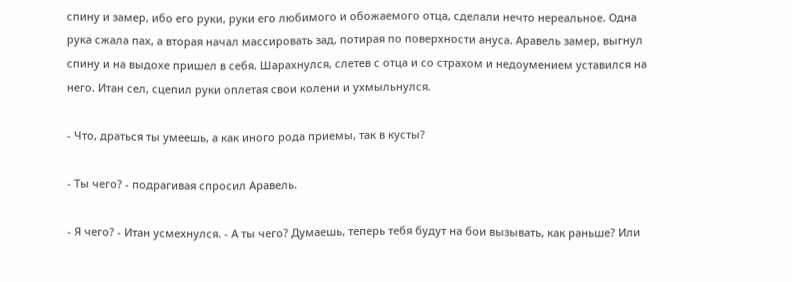спину и замер, ибо его руки, руки его любимого и обожаемого отца, сделали нечто нереальное. Одна рука сжала пах, а вторая начал массировать зад, потирая по поверхности ануса. Аравель замер, выгнул спину и на выдохе пришел в себя. Шарахнулся, слетев с отца и со страхом и недоумением уставился на него. Итан сел, сцепил руки оплетая свои колени и ухмыльнулся.

- Что, драться ты умеешь, а как иного рода приемы, так в кусты?

- Ты чего? - подрагивая спросил Аравель.

- Я чего? - Итан усмехнулся. - А ты чего? Думаешь, теперь тебя будут на бои вызывать, как раньше? Или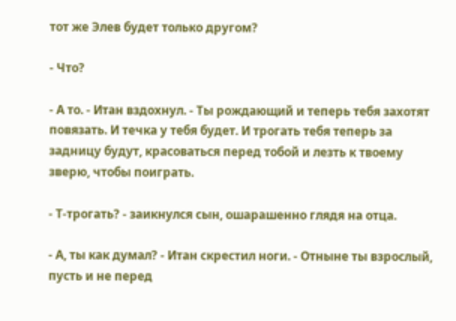тот же Элев будет только другом?

- Что?

- А то. - Итан вздохнул. - Ты рождающий и теперь тебя захотят повязать. И течка у тебя будет. И трогать тебя теперь за задницу будут, красоваться перед тобой и лезть к твоему зверю, чтобы поиграть.

- Т-трогать? - заикнулся сын, ошарашенно глядя на отца.

- А, ты как думал? - Итан скрестил ноги. - Отныне ты взрослый, пусть и не перед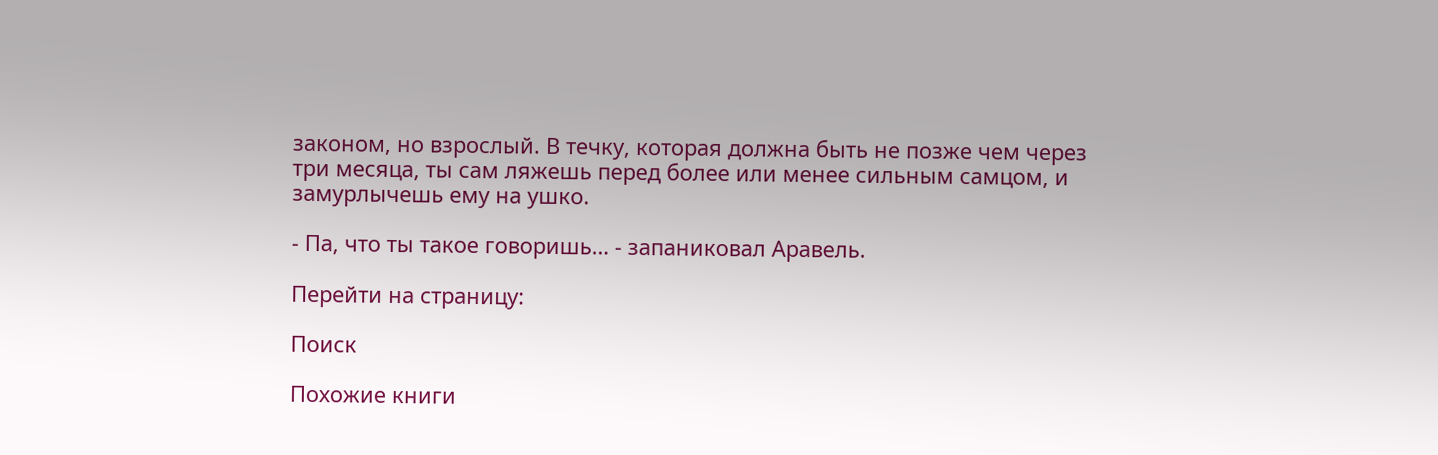законом, но взрослый. В течку, которая должна быть не позже чем через три месяца, ты сам ляжешь перед более или менее сильным самцом, и замурлычешь ему на ушко.

- Па, что ты такое говоришь… - запаниковал Аравель.

Перейти на страницу:

Поиск

Похожие книги